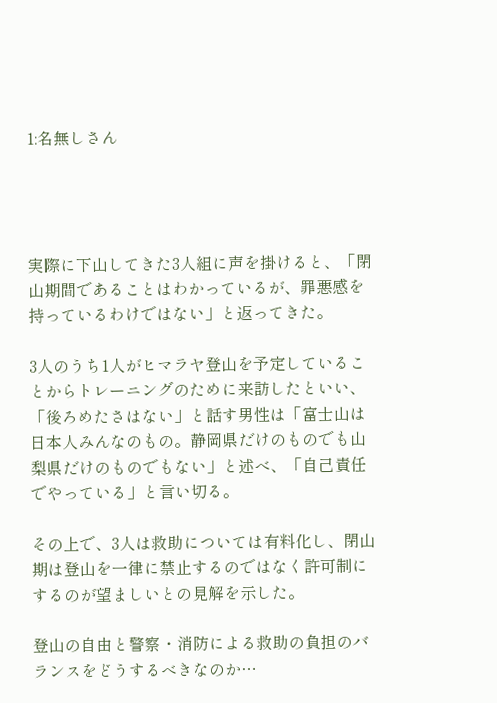1:名無しさん




実際に下山してきた3人組に声を掛けると、「閉山期間であることはわかっているが、罪悪感を持っているわけではない」と返ってきた。

3人のうち1人がヒマラヤ登山を予定していることからトレーニングのために来訪したといい、「後ろめたさはない」と話す男性は「富士山は日本人みんなのもの。静岡県だけのものでも山梨県だけのものでもない」と述べ、「自己責任でやっている」と言い切る。

その上で、3人は救助については有料化し、閉山期は登山を一律に禁止するのではなく許可制にするのが望ましいとの見解を示した。

登山の自由と警察・消防による救助の負担のバランスをどうするべきなのか…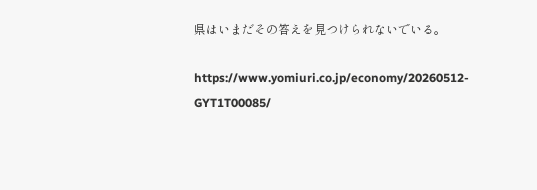県はいまだその答えを見つけられないでいる。

https://www.yomiuri.co.jp/economy/20260512-GYT1T00085/